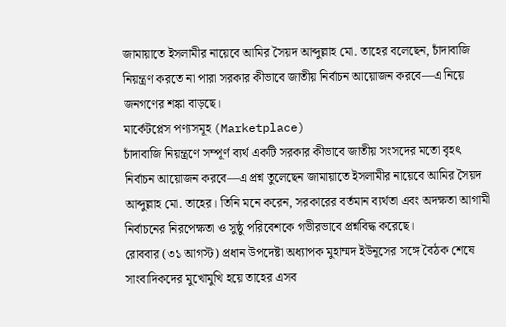জামায়াতে ইসলামীর নায়েবে আমির সৈয়দ আব্দুল্লাহ মো. তাহের বলেছেন, চাঁদাবাজি নিয়ন্ত্রণ করতে না পারা সরকার কীভাবে জাতীয় নির্বাচন আয়োজন করবে—এ নিয়ে জনগণের শঙ্কা বাড়ছে।
মার্কেটপ্লেস পণ্যসমূহ (Marketplace)
চাঁদাবাজি নিয়ন্ত্রণে সম্পূর্ণ ব্যর্থ একটি সরকার কীভাবে জাতীয় সংসদের মতো বৃহৎ নির্বাচন আয়োজন করবে—এ প্রশ্ন তুলেছেন জামায়াতে ইসলামীর নায়েবে আমির সৈয়দ আব্দুল্লাহ মো. তাহের। তিনি মনে করেন, সরকারের বর্তমান ব্যর্থতা এবং অদক্ষতা আগামী নির্বাচনের নিরপেক্ষতা ও সুষ্ঠু পরিবেশকে গভীরভাবে প্রশ্নবিদ্ধ করেছে।
রোববার (৩১ আগস্ট) প্রধান উপদেষ্টা অধ্যাপক মুহাম্মদ ইউনূসের সঙ্গে বৈঠক শেষে সাংবাদিকদের মুখোমুখি হয়ে তাহের এসব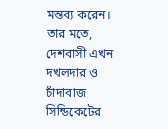মন্তব্য করেন। তার মতে, দেশবাসী এখন দখলদার ও চাঁদাবাজ সিন্ডিকেটের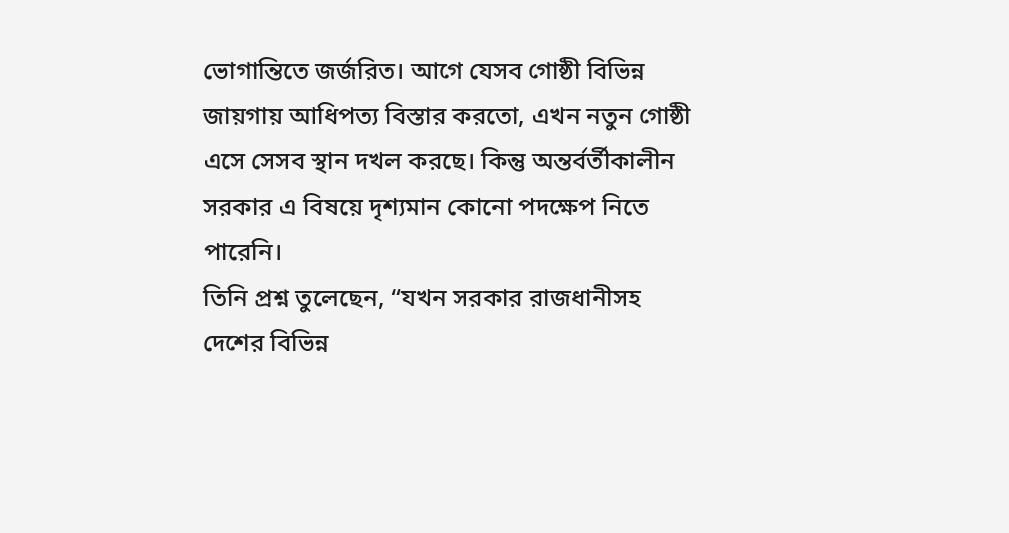ভোগান্তিতে জর্জরিত। আগে যেসব গোষ্ঠী বিভিন্ন জায়গায় আধিপত্য বিস্তার করতো, এখন নতুন গোষ্ঠী এসে সেসব স্থান দখল করছে। কিন্তু অন্তর্বর্তীকালীন সরকার এ বিষয়ে দৃশ্যমান কোনো পদক্ষেপ নিতে পারেনি।
তিনি প্রশ্ন তুলেছেন, “যখন সরকার রাজধানীসহ দেশের বিভিন্ন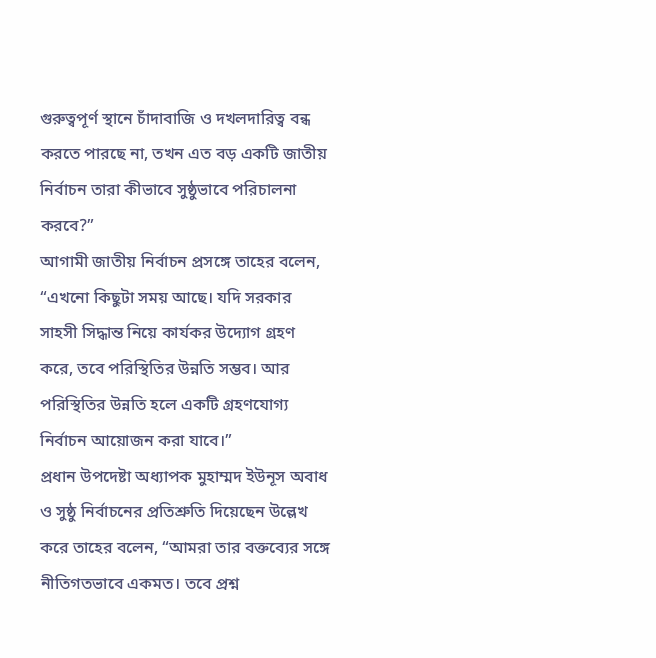গুরুত্বপূর্ণ স্থানে চাঁদাবাজি ও দখলদারিত্ব বন্ধ করতে পারছে না, তখন এত বড় একটি জাতীয় নির্বাচন তারা কীভাবে সুষ্ঠুভাবে পরিচালনা করবে?”
আগামী জাতীয় নির্বাচন প্রসঙ্গে তাহের বলেন, “এখনো কিছুটা সময় আছে। যদি সরকার সাহসী সিদ্ধান্ত নিয়ে কার্যকর উদ্যোগ গ্রহণ করে, তবে পরিস্থিতির উন্নতি সম্ভব। আর পরিস্থিতির উন্নতি হলে একটি গ্রহণযোগ্য নির্বাচন আয়োজন করা যাবে।”
প্রধান উপদেষ্টা অধ্যাপক মুহাম্মদ ইউনূস অবাধ ও সুষ্ঠু নির্বাচনের প্রতিশ্রুতি দিয়েছেন উল্লেখ করে তাহের বলেন, “আমরা তার বক্তব্যের সঙ্গে নীতিগতভাবে একমত। তবে প্রশ্ন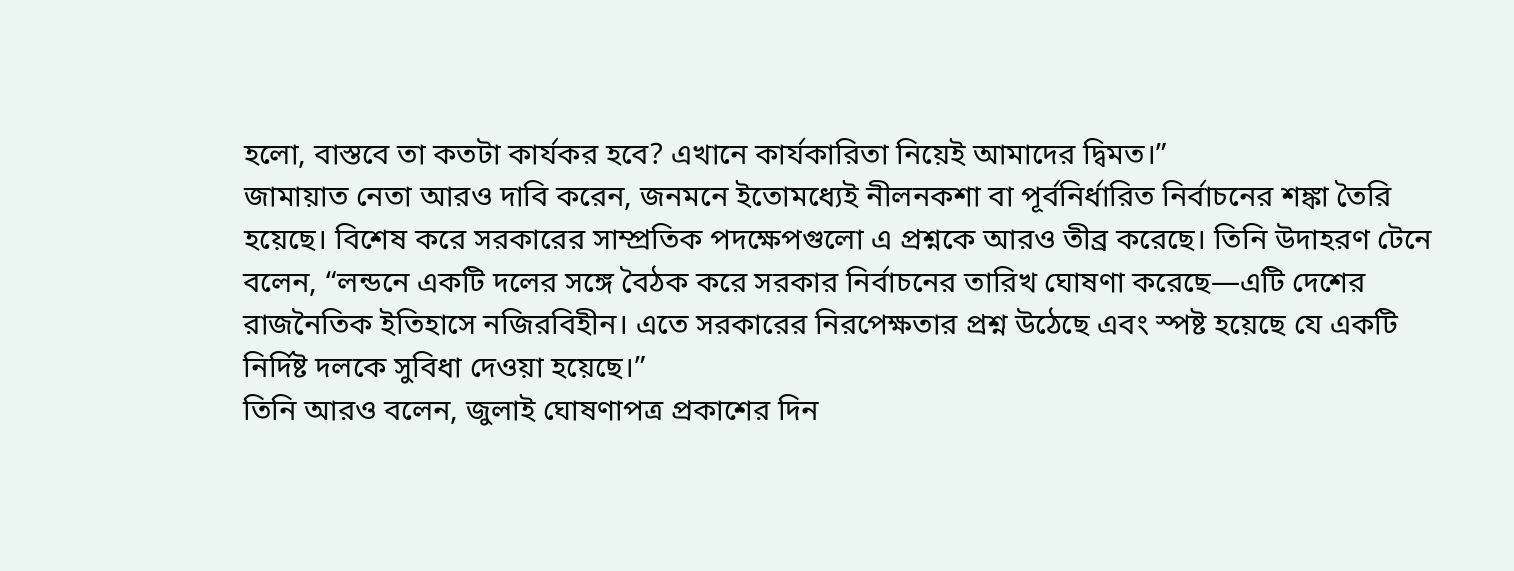হলো, বাস্তবে তা কতটা কার্যকর হবে? এখানে কার্যকারিতা নিয়েই আমাদের দ্বিমত।”
জামায়াত নেতা আরও দাবি করেন, জনমনে ইতোমধ্যেই নীলনকশা বা পূর্বনির্ধারিত নির্বাচনের শঙ্কা তৈরি হয়েছে। বিশেষ করে সরকারের সাম্প্রতিক পদক্ষেপগুলো এ প্রশ্নকে আরও তীব্র করেছে। তিনি উদাহরণ টেনে বলেন, “লন্ডনে একটি দলের সঙ্গে বৈঠক করে সরকার নির্বাচনের তারিখ ঘোষণা করেছে—এটি দেশের রাজনৈতিক ইতিহাসে নজিরবিহীন। এতে সরকারের নিরপেক্ষতার প্রশ্ন উঠেছে এবং স্পষ্ট হয়েছে যে একটি নির্দিষ্ট দলকে সুবিধা দেওয়া হয়েছে।”
তিনি আরও বলেন, জুলাই ঘোষণাপত্র প্রকাশের দিন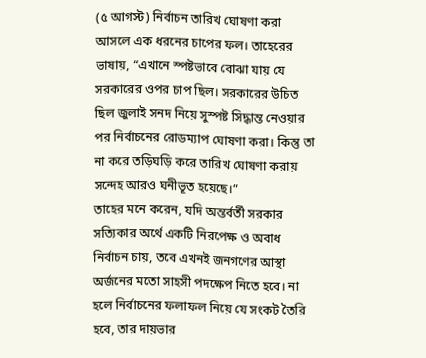(৫ আগস্ট) নির্বাচন তারিখ ঘোষণা করা আসলে এক ধরনের চাপের ফল। তাহেরের ভাষায়, “এখানে স্পষ্টভাবে বোঝা যায় যে সরকারের ওপর চাপ ছিল। সরকারের উচিত ছিল জুলাই সনদ নিয়ে সুস্পষ্ট সিদ্ধান্ত নেওয়ার পর নির্বাচনের রোডম্যাপ ঘোষণা করা। কিন্তু তা না করে তড়িঘড়ি করে তারিখ ঘোষণা করায় সন্দেহ আরও ঘনীভূত হয়েছে।”
তাহের মনে করেন, যদি অন্তর্বর্তী সরকার সত্যিকার অর্থে একটি নিরপেক্ষ ও অবাধ নির্বাচন চায়, তবে এখনই জনগণের আস্থা অর্জনের মতো সাহসী পদক্ষেপ নিতে হবে। না হলে নির্বাচনের ফলাফল নিয়ে যে সংকট তৈরি হবে, তার দায়ভার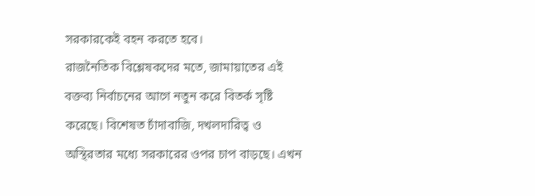সরকারকেই বহন করতে হবে।
রাজনৈতিক বিশ্লেষকদের মতে, জামায়াতের এই বক্তব্য নির্বাচনের আগে নতুন করে বিতর্ক সৃষ্টি করেছে। বিশেষত চাঁদাবাজি, দখলদারিত্ব ও অস্থিরতার মধ্যে সরকারের ওপর চাপ বাড়ছে। এখন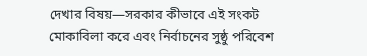দেখার বিষয়—সরকার কীভাবে এই সংকট মোকাবিলা করে এবং নির্বাচনের সুষ্ঠু পরিবেশ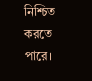নিশ্চিত করতে পারে।